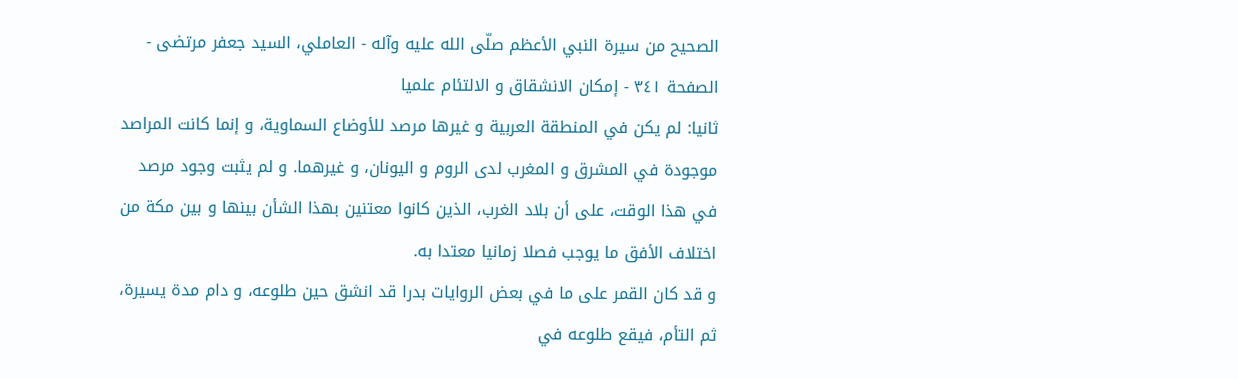الصحيح من سيرة النبي الأعظم صلّى الله عليه وآله - العاملي، السيد جعفر مرتضى - الصفحة ٣٤١ - إمكان الانشقاق و الالتئام علميا
ثانيا: لم يكن في المنطقة العربية و غيرها مرصد للأوضاع السماوية، و إنما كانت المراصد موجودة في المشرق و المغرب لدى الروم و اليونان، و غيرهما. و لم يثبت وجود مرصد في هذا الوقت، على أن بلاد الغرب، الذين كانوا معتنين بهذا الشأن بينها و بين مكة من اختلاف الأفق ما يوجب فصلا زمانيا معتدا به.
و قد كان القمر على ما في بعض الروايات بدرا قد انشق حين طلوعه، و دام مدة يسيرة، ثم التأم، فيقع طلوعه في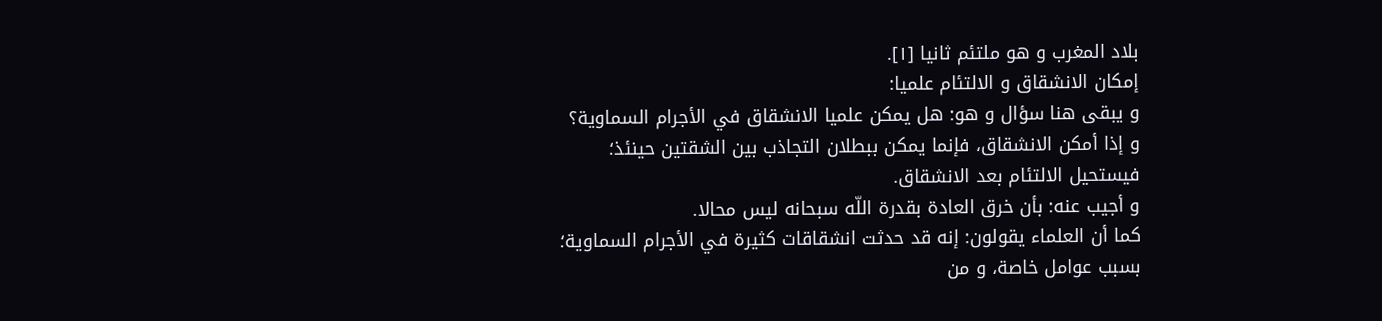بلاد المغرب و هو ملتئم ثانيا [١].
إمكان الانشقاق و الالتئام علميا:
و يبقى هنا سؤال و هو: هل يمكن علميا الانشقاق في الأجرام السماوية؟
و إذا أمكن الانشقاق، فإنما يمكن ببطلان التجاذب بين الشقتين حينئذ؛ فيستحيل الالتئام بعد الانشقاق.
و أجيب عنه: بأن خرق العادة بقدرة اللّه سبحانه ليس محالا.
كما أن العلماء يقولون: إنه قد حدثت انشقاقات كثيرة في الأجرام السماوية؛ بسبب عوامل خاصة، و من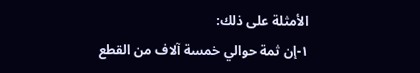الأمثلة على ذلك:
١-إن ثمة حوالي خمسة آلاف من القطع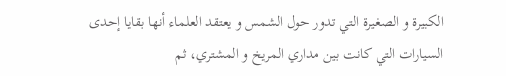الكبيرة و الصغيرة التي تدور حول الشمس و يعتقد العلماء أنها بقايا إحدى السيارات التي كانت بين مداري المريخ و المشتري، ثم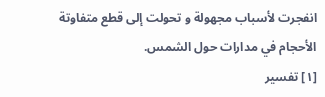انفجرت لأسباب مجهولة و تحولت إلى قطع متفاوتة الأحجام في مدارات حول الشمس.
[١] تفسير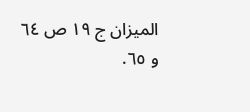الميزان ج ١٩ ص ٦٤ و ٦٥.